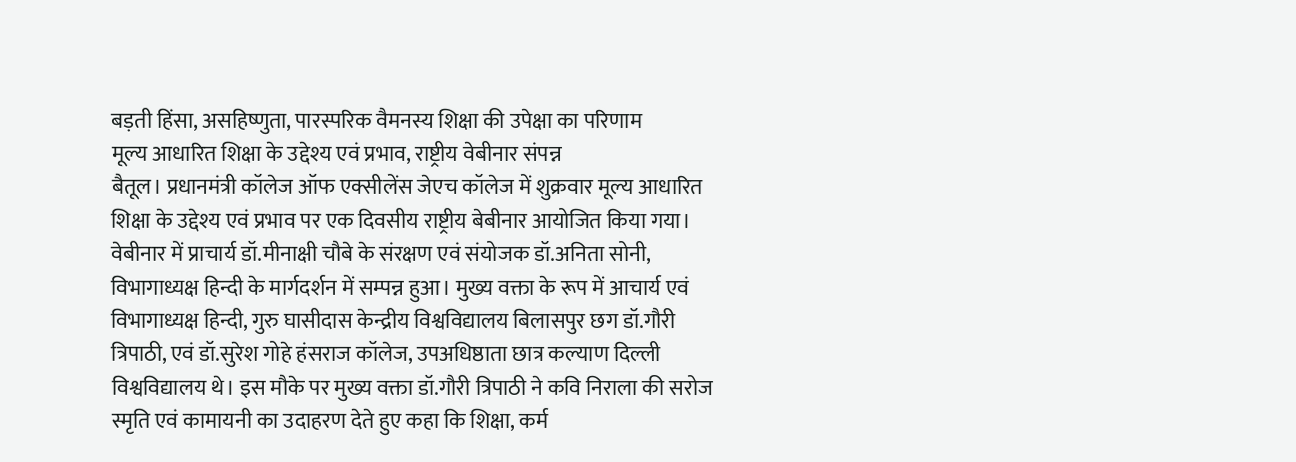बड़ती हिंसा, असहिष्णुता, पारस्परिक वैमनस्य शिक्षा की उपेक्षा का परिणाम
मूल्य आधारित शिक्षा के उद्देश्य एवं प्रभाव, राष्ट्रीय वेबीनार संपन्न
बैतूल। प्रधानमंत्री कॉलेज ऑफ एक्सीलेंस जेएच कॉलेज में शुक्रवार मूल्य आधारित शिक्षा के उद्देश्य एवं प्रभाव पर एक दिवसीय राष्ट्रीय बेबीनार आयोजित किया गया। वेबीनार में प्राचार्य डॉ.मीनाक्षी चौबे के संरक्षण एवं संयोजक डॉ.अनिता सोनी, विभागाध्यक्ष हिन्दी के मार्गदर्शन में सम्पन्न हुआ। मुख्य वक्ता के रूप में आचार्य एवं विभागाध्यक्ष हिन्दी, गुरु घासीदास केन्द्रीय विश्वविद्यालय बिलासपुर छग डॉ.गौरी त्रिपाठी, एवं डॉ.सुरेश गोहे हंसराज कॉलेज, उपअधिष्ठाता छात्र कल्याण दिल्ली विश्वविद्यालय थे। इस मौके पर मुख्य वक्ता डॉ.गौरी त्रिपाठी ने कवि निराला की सरोज स्मृति एवं कामायनी का उदाहरण देते हुए कहा कि शिक्षा, कर्म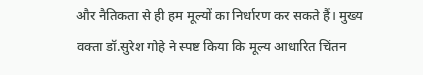और नैतिकता से ही हम मूल्यों का निर्धारण कर सकते हैं। मुख्य वक्ता डॉ.सुरेश गोहे ने स्पष्ट किया कि मूल्य आधारित चिंतन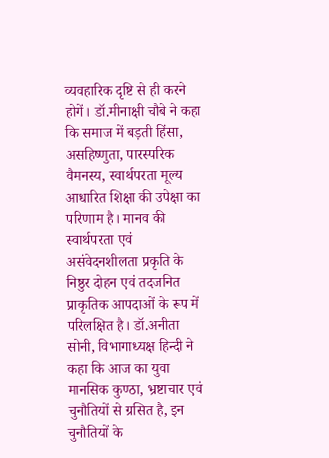व्यवहारिक दृष्टि से ही करने होगें। डॉ.मीनाक्षी चौबे ने कहा कि समाज में बड़ती हिंसा, असहिष्णुता, पारस्परिक वैमनस्य, स्वार्थपरता मूल्य आधारित शिक्षा की उपेक्षा का परिणाम है। मानव की स्वार्थपरता एवं असंवेदनशीलता प्रकृति के निष्ठुर दोहन एवं तदजनित प्राकृतिक आपदाओं के रूप में परिलक्षित है। डॉ.अनीता सोनी, विभागाध्यक्ष हिन्दी ने कहा कि आज का युवा मानसिक कुण्ठा, भ्रष्टाचार एवं चुनौतियों से ग्रसित है, इन चुनौतियों के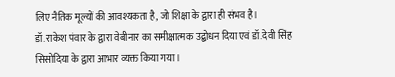लिए नैतिक मूल्यों की आवश्यकता है, जो शिक्षा के द्वारा ही संभव है। डॉ.राकेश पंवार के द्वारा वेबीनार का समीक्षात्मक उद्बोधन दिया एवं डॉ.देवी सिंह सिसोदिया के द्वारा आभार व्यक्त किया गया।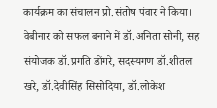कार्यक्रम का संचालन प्रो.संतोष पंवार ने किया। वेबीनार को सफल बनाने में डॉ.अनिता सोनी, सह संयोजक डॉ.प्रगति डोंगरे, सदस्यगण डॉ.शीतल खरे, डॉ.देवीसिंह सिसोदिया, डॉ.लोकेश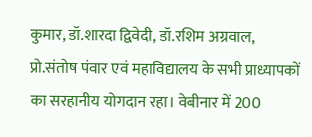कुमार, डॉ.शारदा द्विवेदी, डॉ.रशिम अग्रवाल, प्रो.संतोष पंवार एवं महाविद्यालय के सभी प्राध्यापकों का सरहानीय योगदान रहा। वेबीनार में 200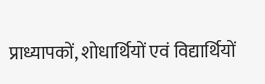प्राध्यापकों, शोधार्थियों एवं विद्यार्थियों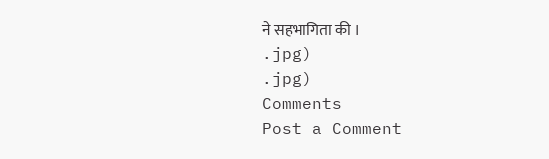ने सहभागिता की ।
.jpg)
.jpg)
Comments
Post a Comment